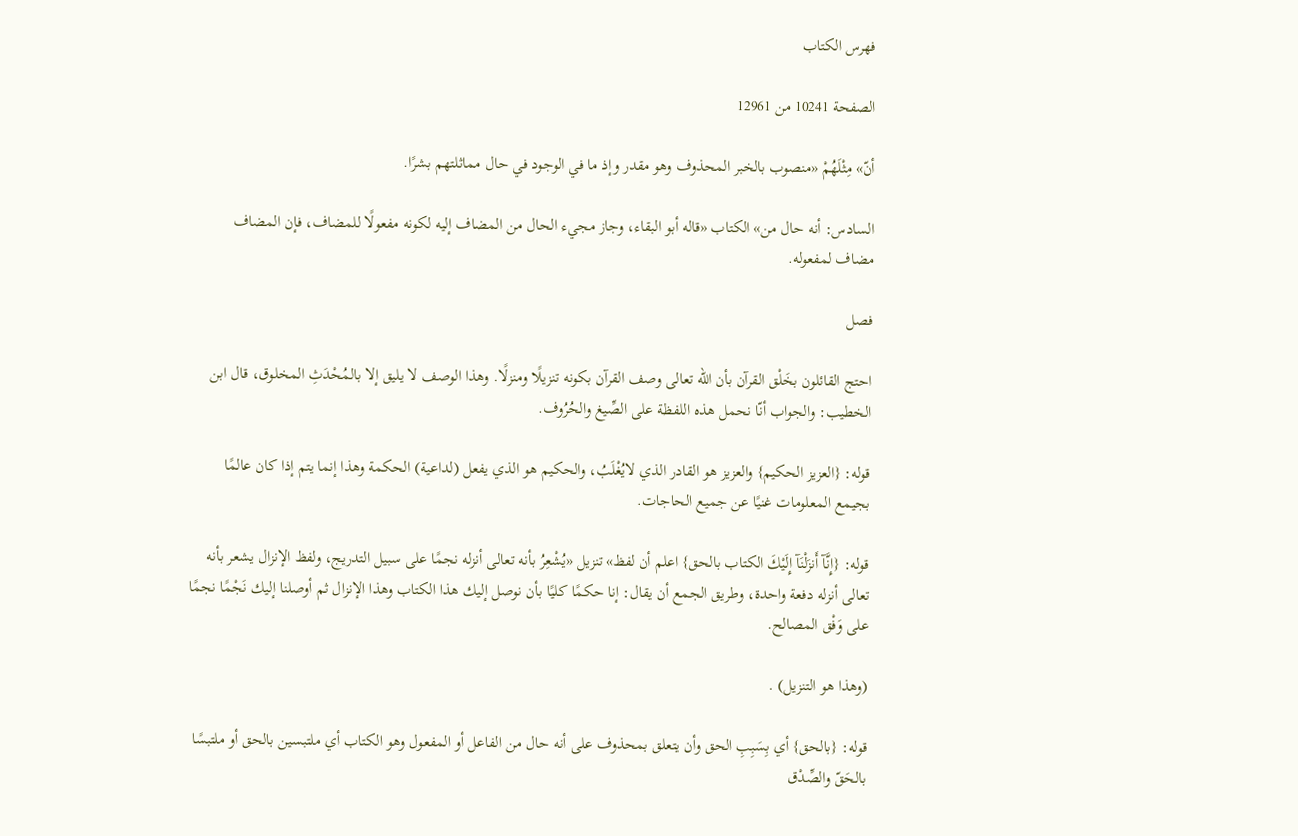فهرس الكتاب

الصفحة 10241 من 12961

أنّ» مِثْلَهُمْ «منصوب بالخبر المحذوف وهو مقدر وإذ ما في الوجود في حال مماثلتهم بشرًا.

السادس: أنه حال من» الكتاب «قاله أبو البقاء، وجاز مجيء الحال من المضاف إليه لكونه مفعولًا للمضاف، فإن المضاف مضاف لمفعوله.

فصل

احتج القائلون بخَلْق القرآن بأن الله تعالى وصف القرآن بكونه تنزيلًا ومنزلًا. وهذا الوصف لا يليق إلا بالمُحْدَثِ المخلوق، قال ابن الخطيب: والجواب أنّا نحمل هذه اللفظة على الصِّيغ والحُرُوف.

قوله: {العزيز الحكيم} والعزيز هو القادر الذي لايُغْلَبُ، والحكيم هو الذي يفعل (لداعية) الحكمة وهذا إنما يتم إذا كان عالمًا بجيمع المعلومات غنيًا عن جميع الحاجات.

قوله: {إِنَّآ أَنزَلْنَآ إِلَيْكَ الكتاب بالحق} اعلم أن لفظ» تنزيل «يُشْعِرُ بأنه تعالى أنزله نجمًا على سبيل التدريج، ولفظ الإنزال يشعر بأنه تعالى أنزله دفعة واحدة، وطريق الجمع أن يقال: إنا حكمًا كليًا بأن نوصل إليك هذا الكتاب وهذا الإنزال ثم أوصلنا إليك نَجْمًا نجمًا على وَفْق المصالح.

(وهذا هو التنزيل) .

قوله: {بالحق} أي بِسَبِبِ الحق وأن يتعلق بمحذوف على أنه حال من الفاعل أو المفعول وهو الكتاب أي ملتبسين بالحق أو ملتبسًا بالحَقّ والصِّدْق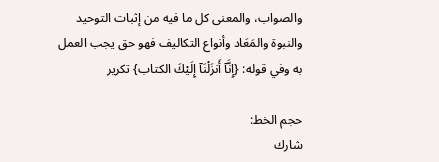والصواب، والمعنى كل ما فيه من إثبات التوحيد والنبوة والمَعَاد وأنواع التكاليف فهو حق يجب العمل به وفي قوله: {إِنَّآ أَنزَلْنَآ إِلَيْكَ الكتاب} تكرير

حجم الخط:
شارك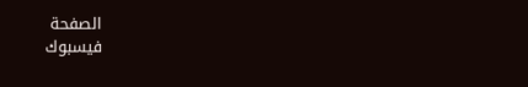الصفحة
فيسبوك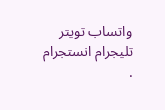واتساب تويتر تليجرام انستجرام
.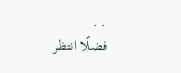. .
فضلًا انتظر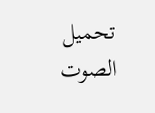تحميل الصوت